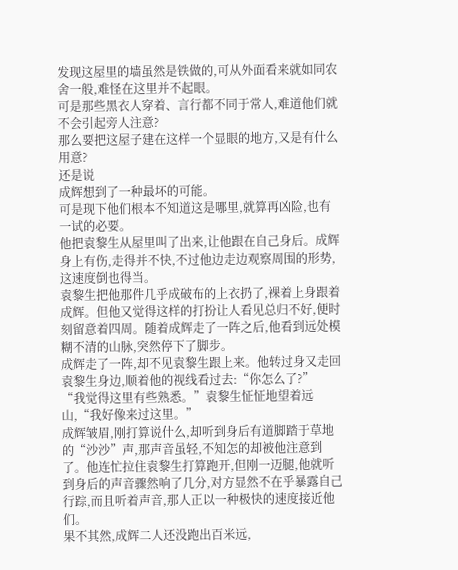发现这屋里的墙虽然是铁做的,可从外面看来就如同农舍一般,难怪在这里并不起眼。
可是那些黑衣人穿着、言行都不同于常人,难道他们就不会引起旁人注意?
那么要把这屋子建在这样一个显眼的地方,又是有什么用意?
还是说
成辉想到了一种最坏的可能。
可是现下他们根本不知道这是哪里,就算再凶险,也有一试的必要。
他把袁黎生从屋里叫了出来,让他跟在自己身后。成辉身上有伤,走得并不快,不过他边走边观察周围的形势,这速度倒也得当。
袁黎生把他那件几乎成破布的上衣扔了,裸着上身跟着成辉。但他又觉得这样的打扮让人看见总归不好,便时刻留意着四周。随着成辉走了一阵之后,他看到远处模糊不清的山脉,突然停下了脚步。
成辉走了一阵,却不见袁黎生跟上来。他转过身又走回袁黎生身边,顺着他的视线看过去:“你怎么了?”
“我觉得这里有些熟悉。”袁黎生怔怔地望着远山,“我好像来过这里。”
成辉皱眉,刚打算说什么,却听到身后有道脚踏于草地的“沙沙”声,那声音虽轻,不知怎的却被他注意到了。他连忙拉住袁黎生打算跑开,但刚一迈腿,他就听到身后的声音骤然响了几分,对方显然不在乎暴露自己行踪,而且听着声音,那人正以一种极快的速度接近他们。
果不其然,成辉二人还没跑出百米远,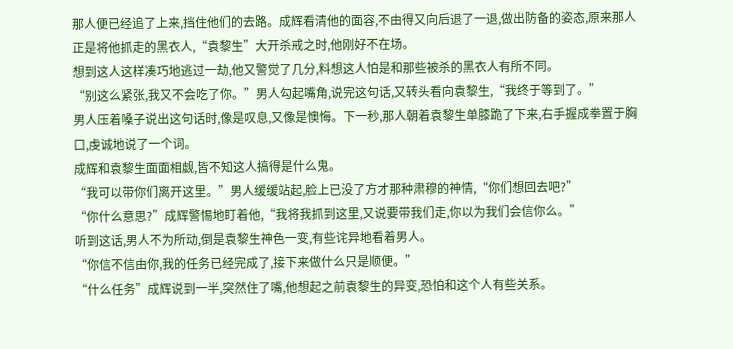那人便已经追了上来,挡住他们的去路。成辉看清他的面容,不由得又向后退了一退,做出防备的姿态,原来那人正是将他抓走的黑衣人,“袁黎生”大开杀戒之时,他刚好不在场。
想到这人这样凑巧地逃过一劫,他又警觉了几分,料想这人怕是和那些被杀的黑衣人有所不同。
“别这么紧张,我又不会吃了你。”男人勾起嘴角,说完这句话,又转头看向袁黎生,“我终于等到了。”
男人压着嗓子说出这句话时,像是叹息,又像是懊悔。下一秒,那人朝着袁黎生单膝跪了下来,右手握成拳置于胸口,虔诚地说了一个词。
成辉和袁黎生面面相觑,皆不知这人搞得是什么鬼。
“我可以带你们离开这里。”男人缓缓站起,脸上已没了方才那种肃穆的神情,“你们想回去吧?”
“你什么意思?”成辉警惕地盯着他,“我将我抓到这里,又说要带我们走,你以为我们会信你么。”
听到这话,男人不为所动,倒是袁黎生神色一变,有些诧异地看着男人。
“你信不信由你,我的任务已经完成了,接下来做什么只是顺便。”
“什么任务”成辉说到一半,突然住了嘴,他想起之前袁黎生的异变,恐怕和这个人有些关系。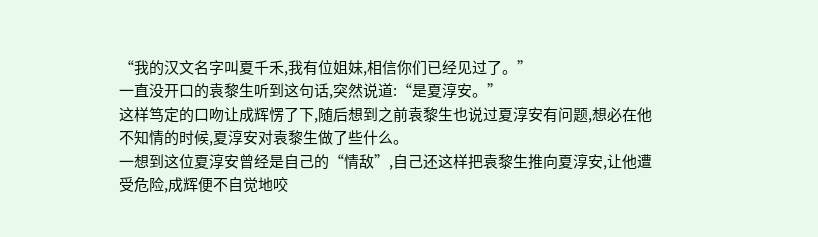“我的汉文名字叫夏千禾,我有位姐妹,相信你们已经见过了。”
一直没开口的袁黎生听到这句话,突然说道:“是夏淳安。”
这样笃定的口吻让成辉愣了下,随后想到之前袁黎生也说过夏淳安有问题,想必在他不知情的时候,夏淳安对袁黎生做了些什么。
一想到这位夏淳安曾经是自己的“情敌”,自己还这样把袁黎生推向夏淳安,让他遭受危险,成辉便不自觉地咬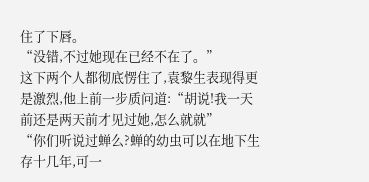住了下唇。
“没错,不过她现在已经不在了。”
这下两个人都彻底愣住了,袁黎生表现得更是激烈,他上前一步质问道:“胡说!我一天前还是两天前才见过她,怎么就就”
“你们听说过蝉么?蝉的幼虫可以在地下生存十几年,可一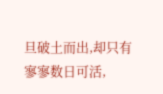旦破土而出,却只有寥寥数日可活,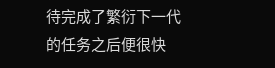待完成了繁衍下一代的任务之后便很快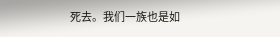死去。我们一族也是如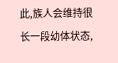此,族人会维持很长一段幼体状态,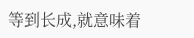等到长成,就意味着